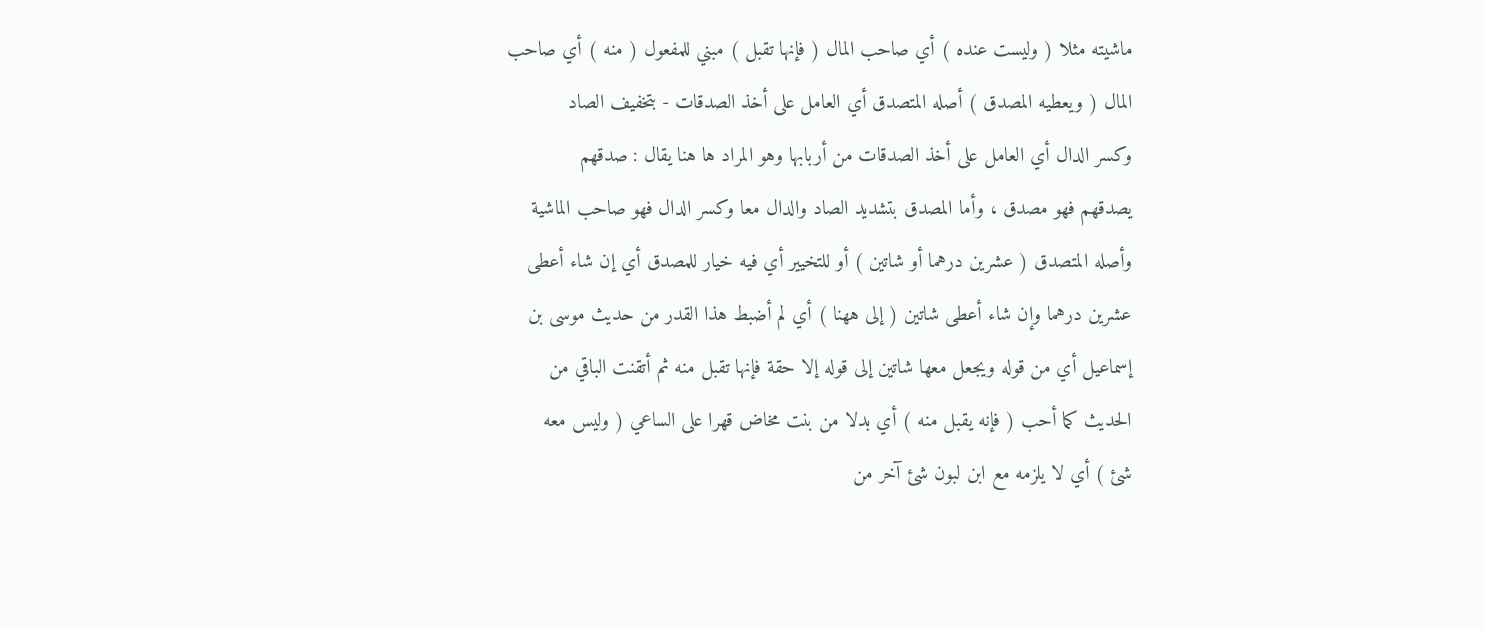ماشيته مثلا ( وليست عنده ) أي صاحب المال ( فإنها تقبل ) مبني للمفعول ( منه ) أي صاحب
المال ( ويعطيه المصدق ) أصله المتصدق أي العامل على أخذ الصدقات - بتخفيف الصاد
وكسر الدال أي العامل على أخذ الصدقات من أربابها وهو المراد ها هنا يقال : صدقهم
يصدقهم فهو مصدق ، وأما المصدق بتشديد الصاد والدال معا وكسر الدال فهو صاحب الماشية
وأصله المتصدق ( عشرين درهما أو شاتين ) أو للتخيير أي فيه خيار للمصدق أي إن شاء أعطى
عشرين درهما وإن شاء أعطى شاتين ( إلى ههنا ) أي لم أضبط هذا القدر من حديث موسى بن
إسماعيل أي من قوله ويجعل معها شاتين إلى قوله إلا حقة فإنها تقبل منه ثم أتقنت الباقي من
الحديث كما أحب ( فإنه يقبل منه ) أي بدلا من بنت مخاض قهرا على الساعي ( وليس معه
شئ ) أي لا يلزمه مع ابن لبون شئ آخر من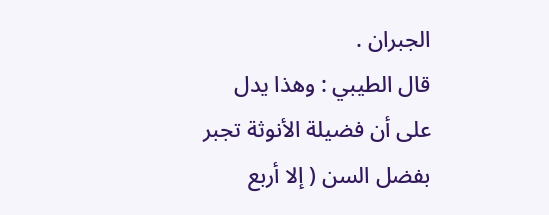الجبران .
قال الطيبي : وهذا يدل على أن فضيلة الأنوثة تجبر بفضل السن ( إلا أربع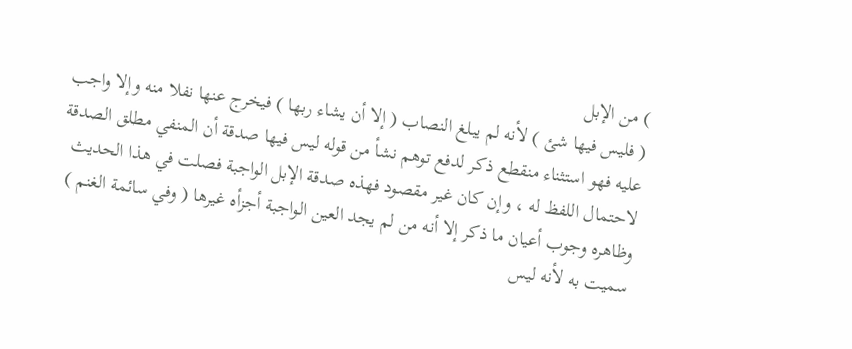) من الإبل
( فليس فيها شئ ) لأنه لم يبلغ النصاب ( إلا أن يشاء ربها ) فيخرج عنها نفلا منه وإلا واجب
عليه فهو استثناء منقطع ذكر لدفع توهم نشأ من قوله ليس فيها صدقة أن المنفي مطلق الصدقة
لاحتمال اللفظ له ، وإن كان غير مقصود فهذه صدقة الإبل الواجبة فصلت في هذا الحديث
وظاهره وجوب أعيان ما ذكر إلا أنه من لم يجد العين الواجبة أجزأه غيرها ( وفي سائمة الغنم )
سميت به لأنه ليس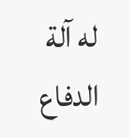له آلة الدفاع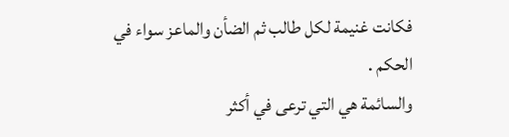فكانت غنيمة لكل طالب ثم الضأن والماعز سواء في الحكم .
والسائمة هي التي ترعى في أكثر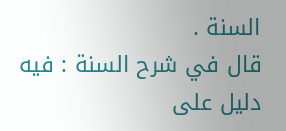السنة .
قال في شرح السنة : فيه دليل على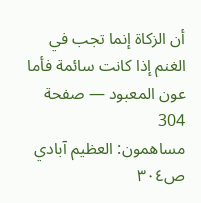أن الزكاة إنما تجب في الغنم إذا كانت سائمة فأما
عون المعبود — صفحة 304
مساهمون: العظيم آبادي
ص٣٠٤